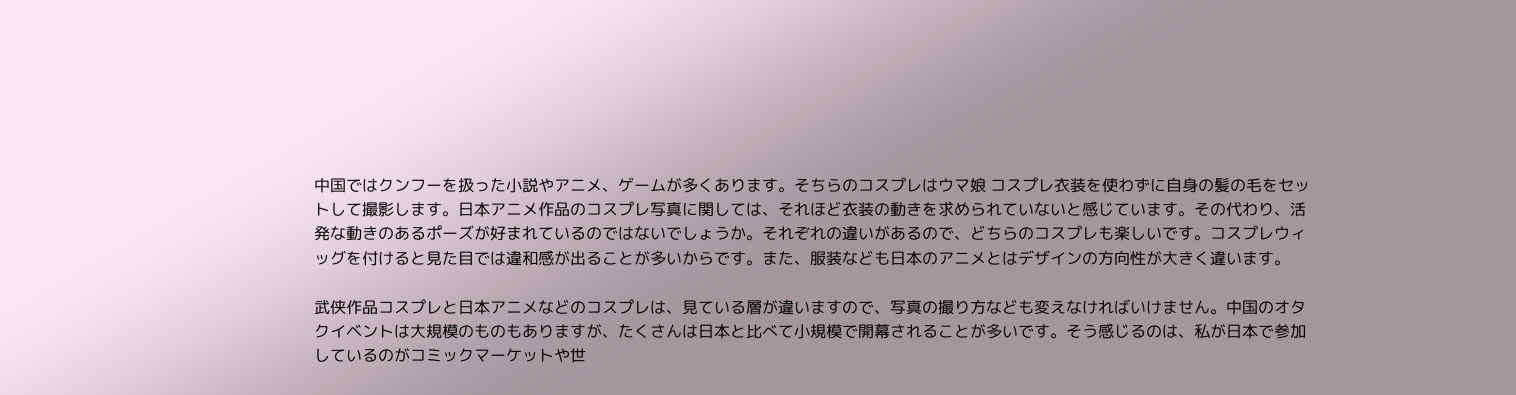中国ではクンフーを扱った小説やアニメ、ゲームが多くあります。そちらのコスプレはウマ娘 コスプレ衣装を使わずに自身の髪の毛をセットして撮影します。日本アニメ作品のコスプレ写真に関しては、それほど衣装の動きを求められていないと感じています。その代わり、活発な動きのあるポーズが好まれているのではないでしょうか。それぞれの違いがあるので、どちらのコスプレも楽しいです。コスプレウィッグを付けると見た目では違和感が出ることが多いからです。また、服装なども日本のアニメとはデザインの方向性が大きく違います。

武侠作品コスプレと日本アニメなどのコスプレは、見ている層が違いますので、写真の撮り方なども変えなければいけません。中国のオタクイベントは大規模のものもありますが、たくさんは日本と比べて小規模で開幕されることが多いです。そう感じるのは、私が日本で参加しているのがコミックマーケットや世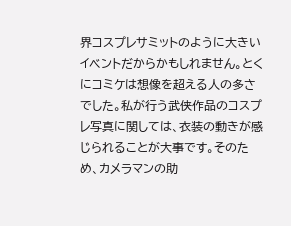界コスプレサミットのように大きいイベントだからかもしれません。とくにコミケは想像を超える人の多さでした。私が行う武侠作品のコスプレ写真に関しては、衣装の動きが感じられることが大事です。そのため、カメラマンの助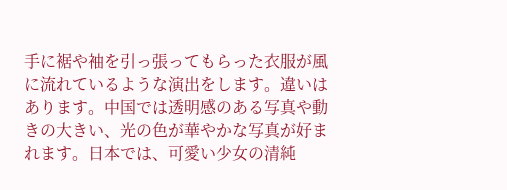手に裾や袖を引っ張ってもらった衣服が風に流れているような演出をします。違いはあります。中国では透明感のある写真や動きの大きい、光の色が華やかな写真が好まれます。日本では、可愛い少女の清純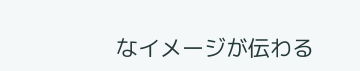なイメージが伝わる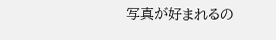写真が好まれるの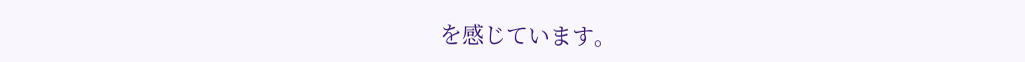を感じています。